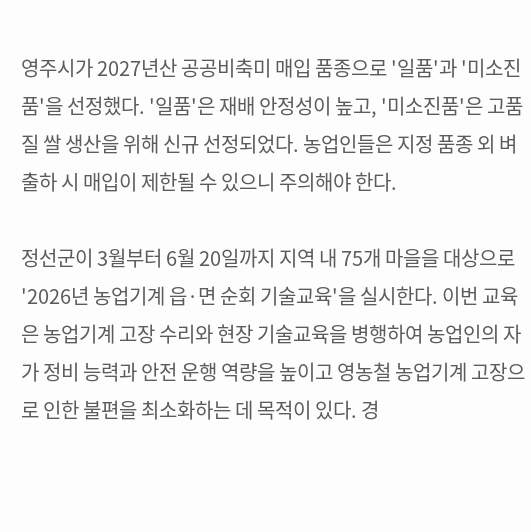영주시가 2027년산 공공비축미 매입 품종으로 '일품'과 '미소진품'을 선정했다. '일품'은 재배 안정성이 높고, '미소진품'은 고품질 쌀 생산을 위해 신규 선정되었다. 농업인들은 지정 품종 외 벼 출하 시 매입이 제한될 수 있으니 주의해야 한다.

정선군이 3월부터 6월 20일까지 지역 내 75개 마을을 대상으로 '2026년 농업기계 읍·면 순회 기술교육'을 실시한다. 이번 교육은 농업기계 고장 수리와 현장 기술교육을 병행하여 농업인의 자가 정비 능력과 안전 운행 역량을 높이고 영농철 농업기계 고장으로 인한 불편을 최소화하는 데 목적이 있다. 경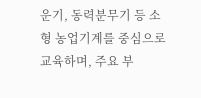운기, 동력분무기 등 소형 농업기계를 중심으로 교육하며, 주요 부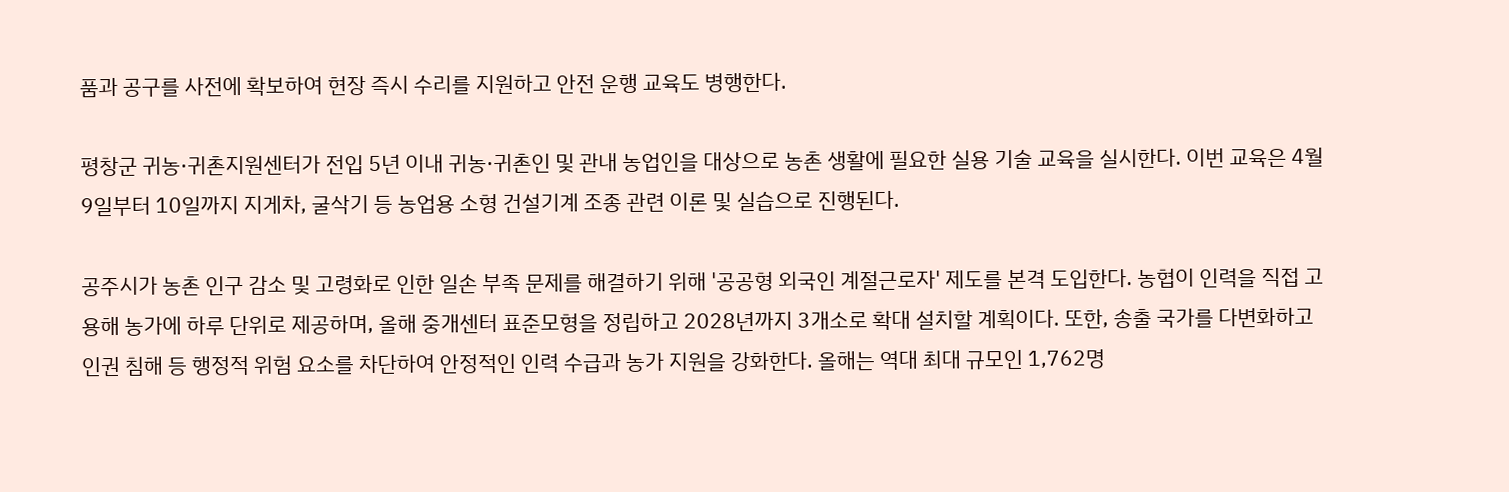품과 공구를 사전에 확보하여 현장 즉시 수리를 지원하고 안전 운행 교육도 병행한다.

평창군 귀농·귀촌지원센터가 전입 5년 이내 귀농·귀촌인 및 관내 농업인을 대상으로 농촌 생활에 필요한 실용 기술 교육을 실시한다. 이번 교육은 4월 9일부터 10일까지 지게차, 굴삭기 등 농업용 소형 건설기계 조종 관련 이론 및 실습으로 진행된다.

공주시가 농촌 인구 감소 및 고령화로 인한 일손 부족 문제를 해결하기 위해 '공공형 외국인 계절근로자' 제도를 본격 도입한다. 농협이 인력을 직접 고용해 농가에 하루 단위로 제공하며, 올해 중개센터 표준모형을 정립하고 2028년까지 3개소로 확대 설치할 계획이다. 또한, 송출 국가를 다변화하고 인권 침해 등 행정적 위험 요소를 차단하여 안정적인 인력 수급과 농가 지원을 강화한다. 올해는 역대 최대 규모인 1,762명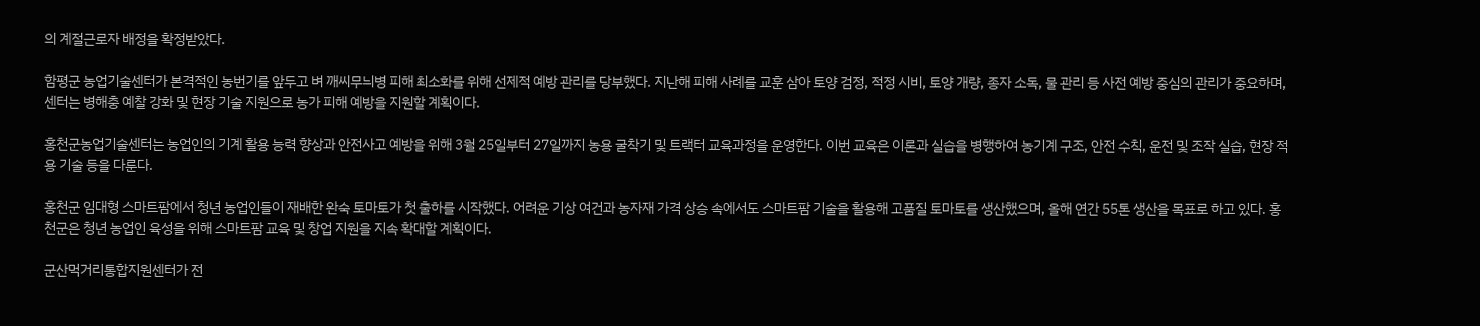의 계절근로자 배정을 확정받았다.

함평군 농업기술센터가 본격적인 농번기를 앞두고 벼 깨씨무늬병 피해 최소화를 위해 선제적 예방 관리를 당부했다. 지난해 피해 사례를 교훈 삼아 토양 검정, 적정 시비, 토양 개량, 종자 소독, 물 관리 등 사전 예방 중심의 관리가 중요하며, 센터는 병해충 예찰 강화 및 현장 기술 지원으로 농가 피해 예방을 지원할 계획이다.

홍천군농업기술센터는 농업인의 기계 활용 능력 향상과 안전사고 예방을 위해 3월 25일부터 27일까지 농용 굴착기 및 트랙터 교육과정을 운영한다. 이번 교육은 이론과 실습을 병행하여 농기계 구조, 안전 수칙, 운전 및 조작 실습, 현장 적용 기술 등을 다룬다.

홍천군 임대형 스마트팜에서 청년 농업인들이 재배한 완숙 토마토가 첫 출하를 시작했다. 어려운 기상 여건과 농자재 가격 상승 속에서도 스마트팜 기술을 활용해 고품질 토마토를 생산했으며, 올해 연간 55톤 생산을 목표로 하고 있다. 홍천군은 청년 농업인 육성을 위해 스마트팜 교육 및 창업 지원을 지속 확대할 계획이다.

군산먹거리통합지원센터가 전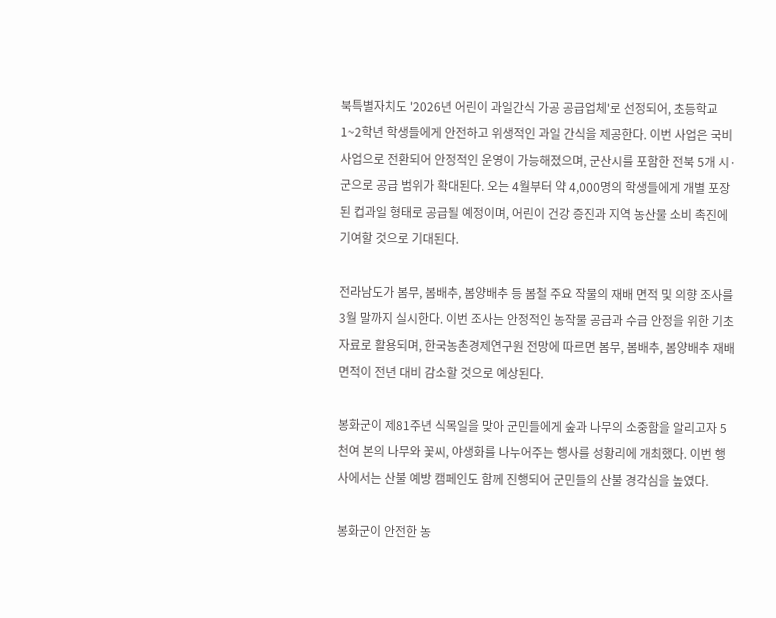북특별자치도 '2026년 어린이 과일간식 가공 공급업체'로 선정되어, 초등학교 1~2학년 학생들에게 안전하고 위생적인 과일 간식을 제공한다. 이번 사업은 국비사업으로 전환되어 안정적인 운영이 가능해졌으며, 군산시를 포함한 전북 5개 시·군으로 공급 범위가 확대된다. 오는 4월부터 약 4,000명의 학생들에게 개별 포장된 컵과일 형태로 공급될 예정이며, 어린이 건강 증진과 지역 농산물 소비 촉진에 기여할 것으로 기대된다.

전라남도가 봄무, 봄배추, 봄양배추 등 봄철 주요 작물의 재배 면적 및 의향 조사를 3월 말까지 실시한다. 이번 조사는 안정적인 농작물 공급과 수급 안정을 위한 기초 자료로 활용되며, 한국농촌경제연구원 전망에 따르면 봄무, 봄배추, 봄양배추 재배 면적이 전년 대비 감소할 것으로 예상된다.

봉화군이 제81주년 식목일을 맞아 군민들에게 숲과 나무의 소중함을 알리고자 5천여 본의 나무와 꽃씨, 야생화를 나누어주는 행사를 성황리에 개최했다. 이번 행사에서는 산불 예방 캠페인도 함께 진행되어 군민들의 산불 경각심을 높였다.

봉화군이 안전한 농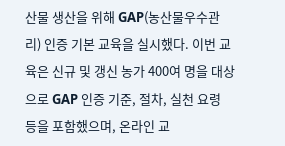산물 생산을 위해 GAP(농산물우수관리) 인증 기본 교육을 실시했다. 이번 교육은 신규 및 갱신 농가 400여 명을 대상으로 GAP 인증 기준, 절차, 실천 요령 등을 포함했으며, 온라인 교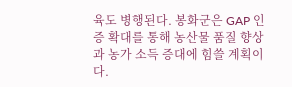육도 병행된다. 봉화군은 GAP 인증 확대를 통해 농산물 품질 향상과 농가 소득 증대에 힘쓸 계획이다.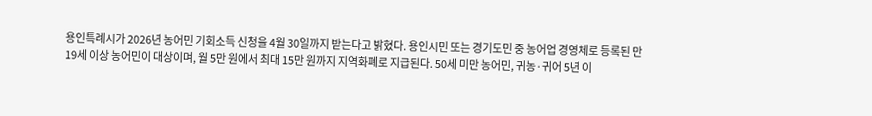용인특례시가 2026년 농어민 기회소득 신청을 4월 30일까지 받는다고 밝혔다. 용인시민 또는 경기도민 중 농어업 경영체로 등록된 만 19세 이상 농어민이 대상이며, 월 5만 원에서 최대 15만 원까지 지역화폐로 지급된다. 50세 미만 농어민, 귀농·귀어 5년 이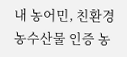내 농어민, 친환경 농수산물 인증 농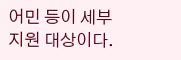어민 등이 세부 지원 대상이다.